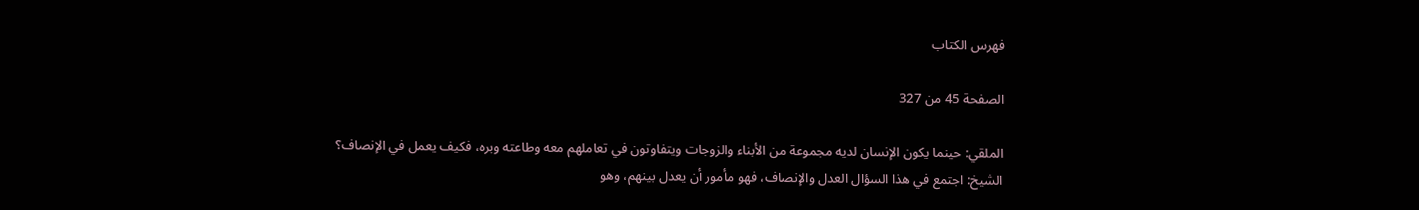فهرس الكتاب

الصفحة 45 من 327

الملقي: حينما يكون الإنسان لديه مجموعة من الأبناء والزوجات ويتفاوتون في تعاملهم معه وطاعته وبره، فكيف يعمل في الإنصاف؟ الشيخ: اجتمع في هذا السؤال العدل والإنصاف، فهو مأمور أن يعدل بينهم، وهو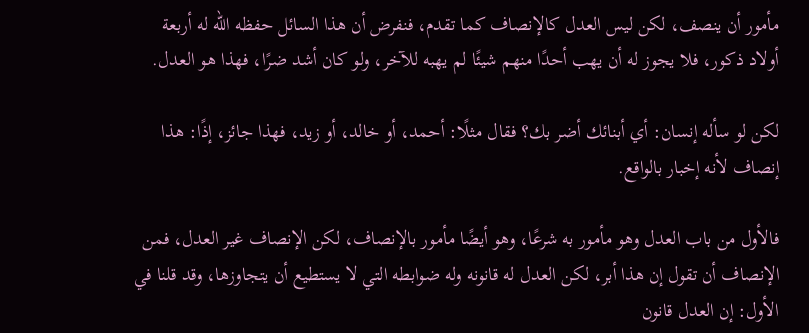مأمور أن ينصف، لكن ليس العدل كالإنصاف كما تقدم، فنفرض أن هذا السائل حفظه الله له أربعة أولاد ذكور، فلا يجوز له أن يهب أحدًا منهم شيئًا لم يهبه للآخر، ولو كان أشد ضرًا، فهذا هو العدل.

لكن لو سأله إنسان: أي أبنائك أضر بك؟ فقال مثلًا: أحمد، أو خالد، أو زيد، فهذا جائز، إذًا: هذا إنصاف لأنه إخبار بالواقع.

فالأول من باب العدل وهو مأمور به شرعًا، وهو أيضًا مأمور بالإنصاف، لكن الإنصاف غير العدل، فمن الإنصاف أن تقول إن هذا أبر، لكن العدل له قانونه وله ضوابطه التي لا يستطيع أن يتجاوزها، وقد قلنا في الأول: إن العدل قانون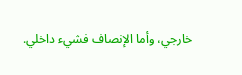خارجي، وأما الإنصاف فشيء داخلي.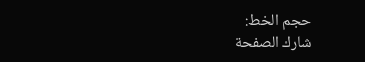حجم الخط:
شارك الصفحة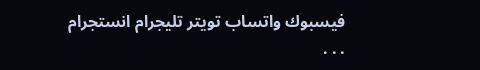فيسبوك واتساب تويتر تليجرام انستجرام
. . .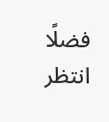فضلًا انتظر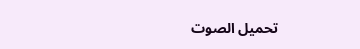تحميل الصوت